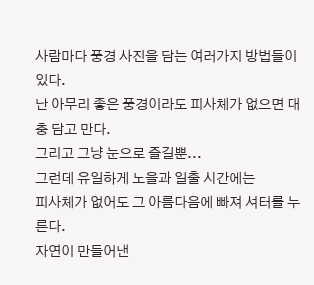사람마다 풍경 사진을 담는 여러가지 방법들이 있다.
난 아무리 좋은 풍경이라도 피사체가 없으면 대충 담고 만다.
그리고 그냥 눈으로 즐길뿐...
그런데 유일하게 노을과 일출 시간에는
피사체가 없어도 그 아름다음에 빠져 셔터를 누른다.
자연이 만들어낸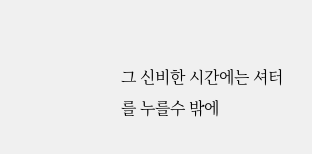그 신비한 시간에는 셔터를 누를수 밖에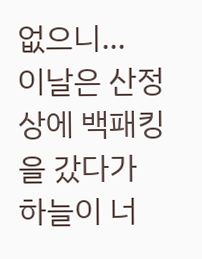없으니...
이날은 산정상에 백패킹을 갔다가
하늘이 너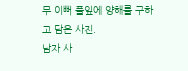무 이뻐 풀잎에 양해를 구하고 담은 사진.
남자 사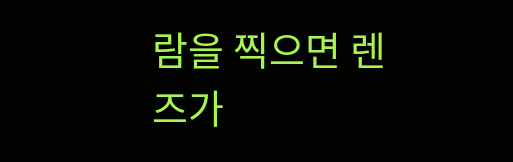람을 찍으면 렌즈가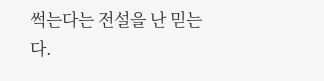썩는다는 전설을 난 믿는다.